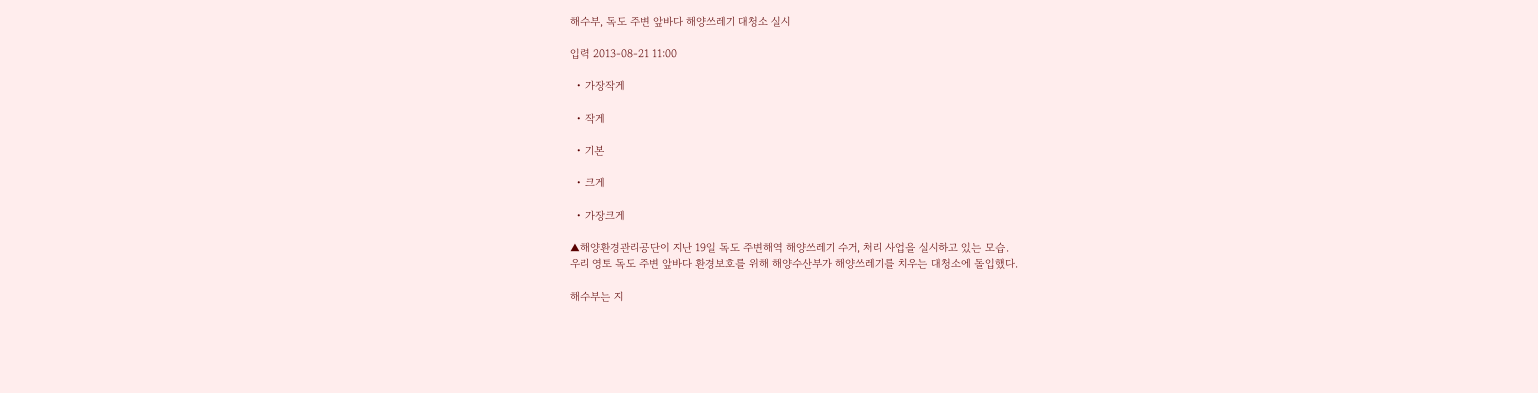해수부, 독도 주변 앞바다 해양쓰레기 대청소 실시

입력 2013-08-21 11:00

  • 가장작게

  • 작게

  • 기본

  • 크게

  • 가장크게

▲해양환경관리공단이 지난 19일 독도 주변해역 해양쓰레기 수거, 처리 사업을 실시하고 있는 모습.
우리 영토 독도 주변 앞바다 환경보호를 위해 해양수산부가 해양쓰레기를 치우는 대청소에 돌입했다.

해수부는 지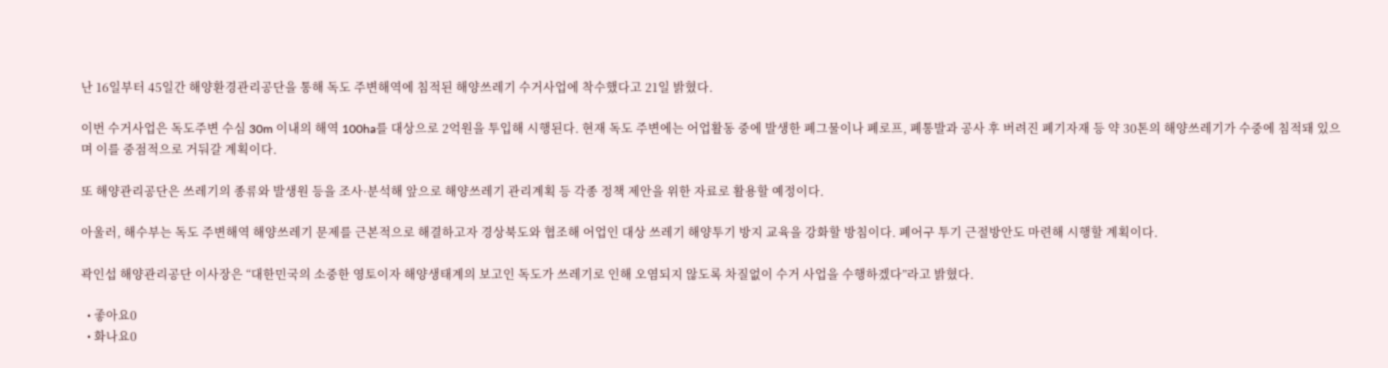난 16일부터 45일간 해양환경관리공단을 통해 독도 주변해역에 침적된 해양쓰레기 수거사업에 착수했다고 21일 밝혔다.

이번 수거사업은 독도주변 수심 30m 이내의 해역 100ha를 대상으로 2억원을 투입해 시행된다. 현재 독도 주변에는 어업활동 중에 발생한 폐그물이나 폐로프, 폐통발과 공사 후 버려진 폐기자재 등 약 30톤의 해양쓰레기가 수중에 침적돼 있으며 이를 중점적으로 거둬갈 계획이다.

또 해양관리공단은 쓰레기의 종류와 발생원 등을 조사·분석해 앞으로 해양쓰레기 관리계획 등 각종 정책 제안을 위한 자료로 활용할 예정이다.

아울러, 해수부는 독도 주변해역 해양쓰레기 문제를 근본적으로 해결하고자 경상북도와 협조해 어업인 대상 쓰레기 해양투기 방지 교육을 강화할 방침이다. 폐어구 투기 근절방안도 마련해 시행할 계획이다.

곽인섭 해양관리공단 이사장은 “대한민국의 소중한 영토이자 해양생태계의 보고인 독도가 쓰레기로 인해 오염되지 않도록 차질없이 수거 사업을 수행하겠다”라고 밝혔다.

  • 좋아요0
  • 화나요0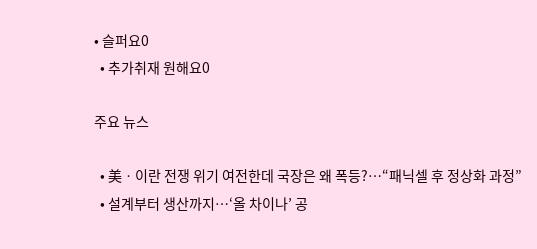• 슬퍼요0
  • 추가취재 원해요0

주요 뉴스

  • 美ㆍ이란 전쟁 위기 여전한데 국장은 왜 폭등?⋯“패닉셀 후 정상화 과정”
  • 설계부터 생산까지…‘올 차이나’ 공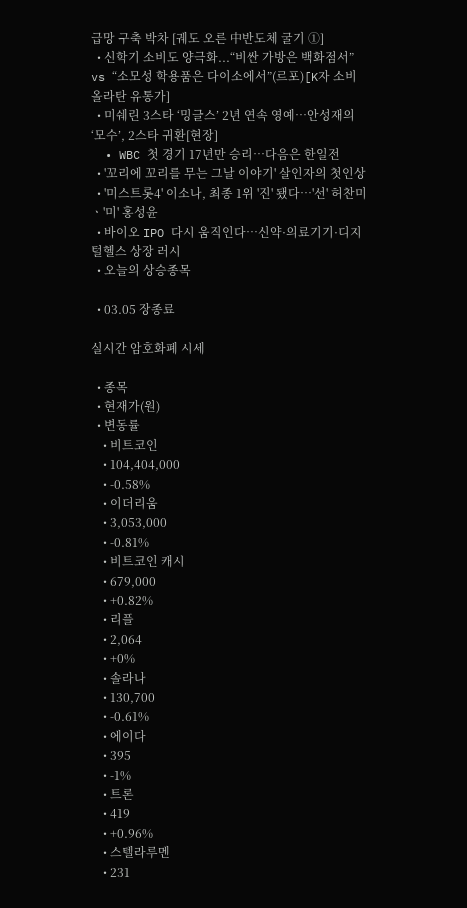급망 구축 박차 [궤도 오른 中반도체 굴기 ①]
  • 신학기 소비도 양극화...“비싼 가방은 백화점서” vs “소모성 학용품은 다이소에서”(르포)[K자 소비 올라탄 유통가]
  • 미쉐린 3스타 ‘밍글스’ 2년 연속 영예…안성재의 ‘모수’, 2스타 귀환[현장]
  • WBC 첫 경기 17년만 승리…다음은 한일전
  • '꼬리에 꼬리를 무는 그날 이야기' 살인자의 첫인상
  • '미스트롯4' 이소나, 최종 1위 '진' 됐다⋯'선' 허찬미ㆍ'미' 홍성윤
  • 바이오 IPO 다시 움직인다…신약·의료기기·디지털헬스 상장 러시
  • 오늘의 상승종목

  • 03.05 장종료

실시간 암호화폐 시세

  • 종목
  • 현재가(원)
  • 변동률
    • 비트코인
    • 104,404,000
    • -0.58%
    • 이더리움
    • 3,053,000
    • -0.81%
    • 비트코인 캐시
    • 679,000
    • +0.82%
    • 리플
    • 2,064
    • +0%
    • 솔라나
    • 130,700
    • -0.61%
    • 에이다
    • 395
    • -1%
    • 트론
    • 419
    • +0.96%
    • 스텔라루멘
    • 231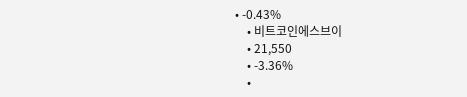• -0.43%
    • 비트코인에스브이
    • 21,550
    • -3.36%
    •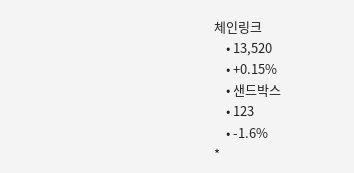체인링크
    • 13,520
    • +0.15%
    • 샌드박스
    • 123
    • -1.6%
*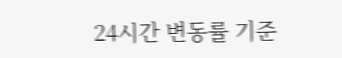24시간 변동률 기준